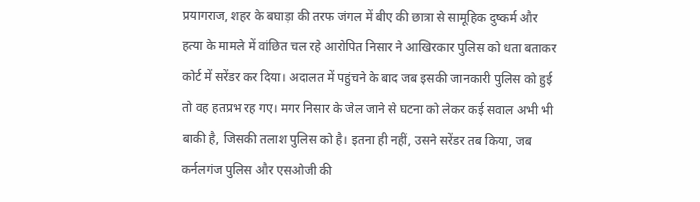प्रयागराज, शहर के बघाड़ा की तरफ जंगल में बीए की छात्रा से सामूहिक दुष्कर्म और हत्या के मामले में वांछित चल रहे आरोपित निसार ने आखिरकार पुलिस को धता बताकर कोर्ट में सरेंडर कर दिया। अदालत में पहुंचने के बाद जब इसकी जानकारी पुलिस को हुई तो वह हतप्रभ रह गए। मगर निसार के जेल जाने से घटना को लेकर कई सवाल अभी भी बाकी है, जिसकी तलाश पुलिस को है। इतना ही नहीं, उसने सरेंडर तब किया, जब कर्नलगंज पुलिस और एसओजी की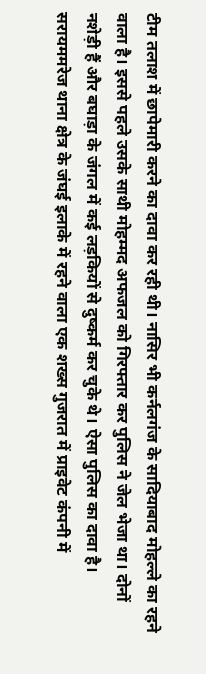टीम तलाश में छापेमारी करने का दावा कर रही थी। नासिर भी कर्नलगंज के सादियाबाद मोहल्ले का रहने वाला है। इससे पहले उसके साथी मोहम्मद अफजल को गिरफ्तार कर पुलिस ने जेल भेजा था। दोनों नशेड़ी हैं और बघाड़ा के जंगल में कई लड़कियों से दुष्कर्म कर चुके थे। ऐसा पुलिस का दावा है। सरायममरेज थाना क्षेत्र के जंघई इलाके में रहने वाला एक शख्स गुजरात में प्राइवेट कंपनी में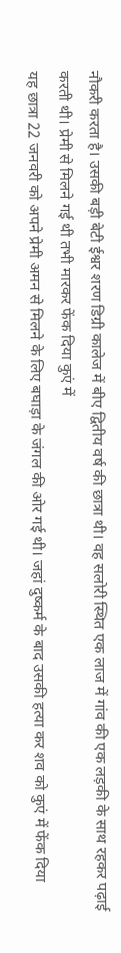नौकरी करता है। उसकी बड़ी बेटी ईश्वर शरण डिग्री कालेज में बीए द्वितीय वर्ष की छात्रा थी। वह सलोरी स्थित एक लाज में गांव की एक लड़की के साथ रहकर पढ़ाई करती थी। प्रेमी से मिलने गई थी तभी मारकर फेंक दिया कुएं में
यह छात्रा 22 जनवरी को अपने प्रेमी अमन से मिलने के लिए बघाड़ा के जंगल की ओर गई थी। जहां दुष्कर्म के बाद उसकी हत्या कर शव को कुएं में फेंक दिया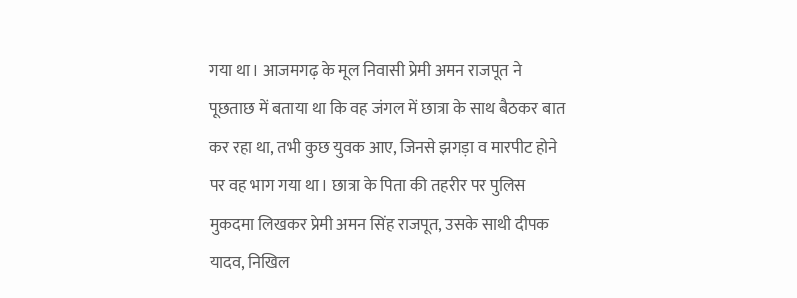गया था। आजमगढ़ के मूल निवासी प्रेमी अमन राजपूत ने पूछताछ में बताया था कि वह जंगल में छात्रा के साथ बैठकर बात कर रहा था, तभी कुछ युवक आए, जिनसे झगड़ा व मारपीट होने पर वह भाग गया था। छात्रा के पिता की तहरीर पर पुलिस मुकदमा लिखकर प्रेमी अमन सिंह राजपूत, उसके साथी दीपक यादव, निखिल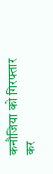कनौजिया को गिरफ्तार कर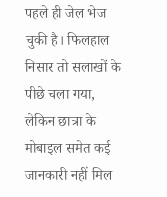पहले ही जेल भेज चुकी है। फिलहाल निसार तो सलाखों के पीछे चला गया, लेकिन छात्रा के मोबाइल समेत कई जानकारी नहीं मिल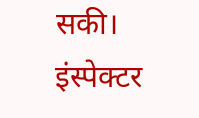सकी। इंस्पेक्टर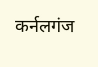कर्नलगंज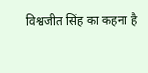विश्वजीत सिंह का कहना है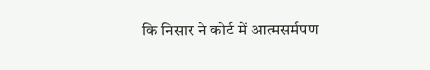कि निसार ने कोर्ट में आत्मसर्मपण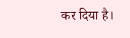कर दिया है।